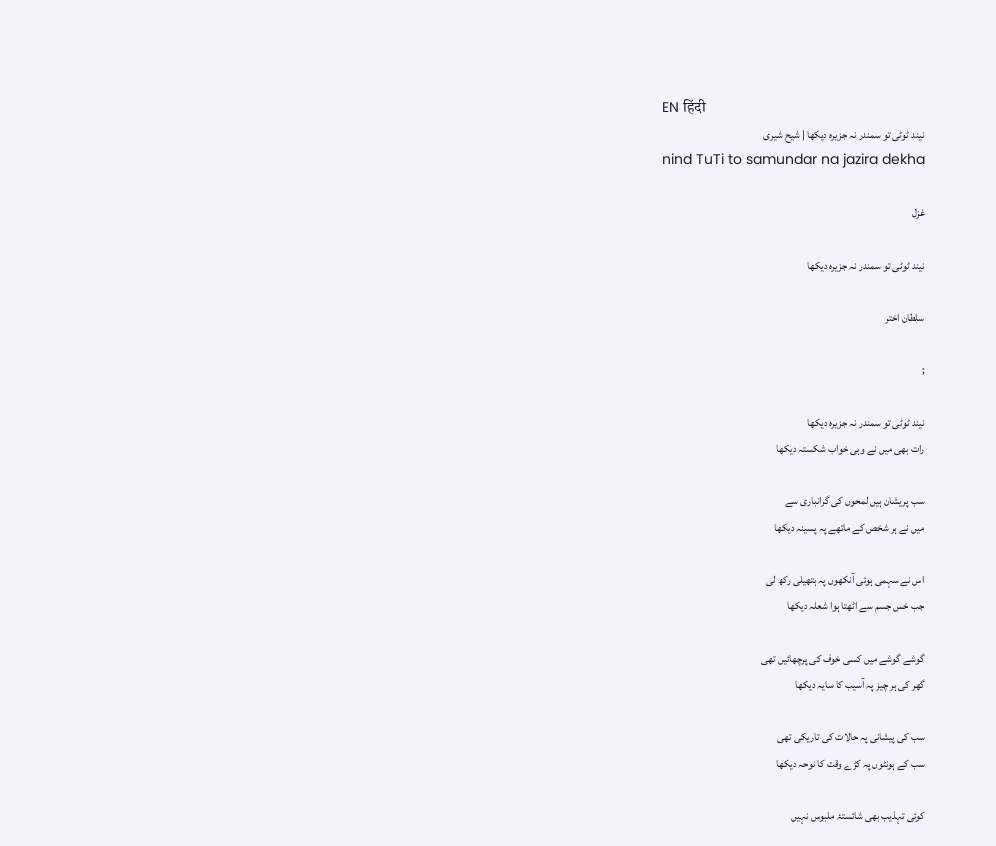EN हिंदी
نیند ٹوٹی تو سمندر نہ جزیرہ دیکھا | شیح شیری
nind TuTi to samundar na jazira dekha

غزل

نیند ٹوٹی تو سمندر نہ جزیرہ دیکھا

سلطان اختر

;

نیند ٹوٹی تو سمندر نہ جزیرہ دیکھا
رات بھی میں نے وہی خواب شکستہ دیکھا

سب پریشان ہیں لمحوں کی گرانباری سے
میں نے ہر شخص کے ماتھے پہ پسینہ دیکھا

اس نے سہمی ہوئی آنکھوں پہ ہتھیلی رکھ لی
جب خس جسم سے اٹھتا ہوا شعلہ دیکھا

گوشے گوشے میں کسی خوف کی پرچھائیں تھی
گھر کی ہر چیز پہ آسیب کا سایہ دیکھا

سب کی پیشانی پہ حالات کی تاریکی تھی
سب کے ہونٹوں پہ کڑے وقت کا نوحہ دیکھا

کوئی تہذیب بھی شائستۂ ملبوس نہیں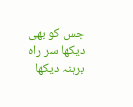جس کو بھی دیکھا سر راہ برہنہ دیکھا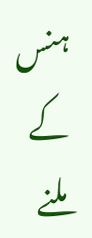ہنس کے ملنے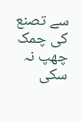سے تصنع کی چمک چھپ نہ سکی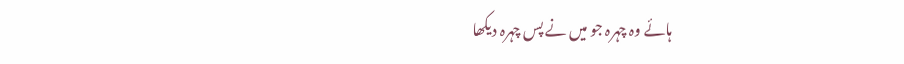ہائے وہ چہرہ جو میں نے پس چہرہ دیکھا